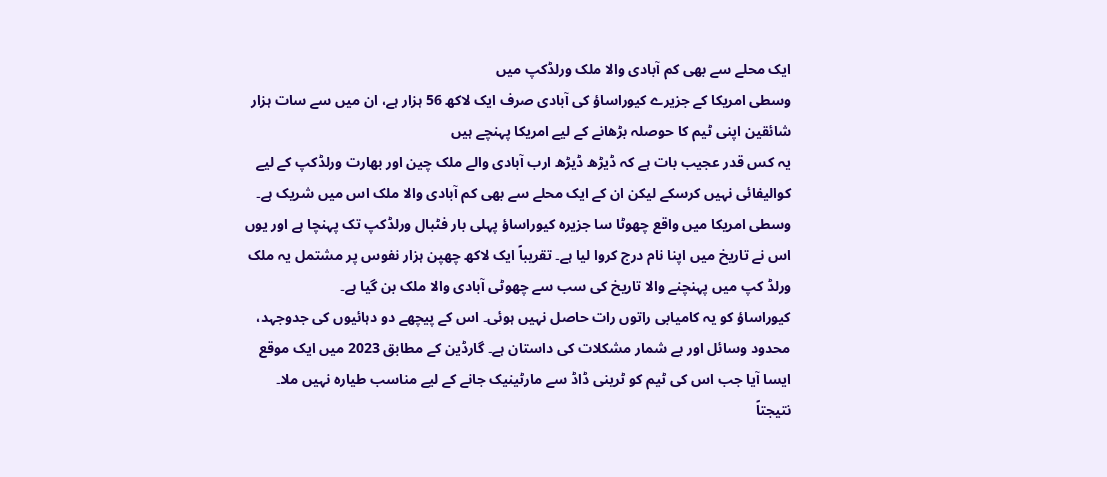ایک محلے سے بھی کم آبادی والا ملک ورلڈکپ میں
وسطی امریکا کے جزیرے کیوراساؤ کی آبادی صرف ایک لاکھ 56 ہزار ہے، ان میں سے سات ہزار شائقین اپنی ٹیم کا حوصلہ بڑھانے کے لیے امریکا پہنچے ہیں
یہ کس قدر عجیب بات ہے کہ ڈیڑھ ڈیڑھ ارب آبادی والے ملک چین اور بھارت ورلڈکپ کے لیے کوالیفائی نہیں کرسکے لیکن ان کے ایک محلے سے بھی کم آبادی والا ملک اس میں شریک ہے۔ وسطی امریکا میں واقع چھوٹا سا جزیرہ کیوراساؤ پہلی بار فٹبال ورلڈکپ تک پہنچا ہے اور یوں اس نے تاریخ میں اپنا نام درج کروا لیا ہے۔ تقریباً ایک لاکھ چھپن ہزار نفوس پر مشتمل یہ ملک ورلڈ کپ میں پہنچنے والا تاریخ کی سب سے چھوٹی آبادی والا ملک بن گیا ہے۔
کیوراساؤ کو یہ کامیابی راتوں رات حاصل نہیں ہوئی۔ اس کے پیچھے دو دہائیوں کی جدوجہد، محدود وسائل اور بے شمار مشکلات کی داستان ہے۔ گارڈین کے مطابق 2023 میں ایک موقع ایسا آیا جب اس کی ٹیم کو ٹرینی ڈاڈ سے مارٹینیک جانے کے لیے مناسب طیارہ نہیں ملا۔ نتیجتاً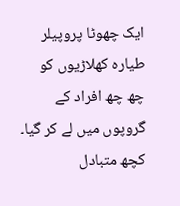ایک چھوٹا پروپیلر طیارہ کھلاڑیوں کو چھ چھ افراد کے گروپوں میں لے کر گیا۔ کچھ متبادل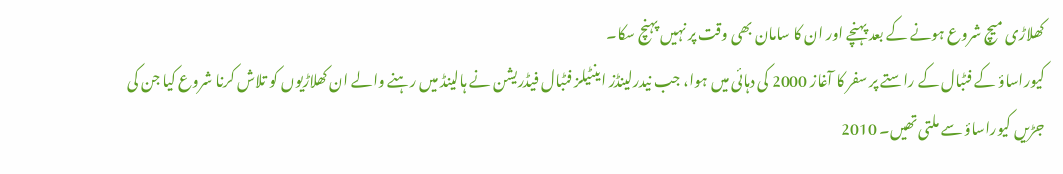کھلاڑی میچ شروع ہونے کے بعد پہنچے اور ان کا سامان بھی وقت پر نہیں پہنچ سکا۔
کیوراساؤ کے فٹبال کے راستے پر سفر کا آغاز 2000 کی دہائی میں ہوا، جب نیدرلینڈز اینٹیلز فٹبال فیڈریشن نے ہالینڈ میں رہنے والے ان کھلاڑیوں کو تلاش کرنا شروع کیا جن کی جڑیں کیوراساؤ سے ملتی تھیں۔ 2010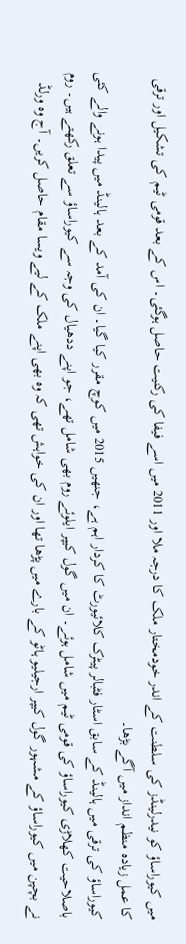میں کیوراساؤ کو نیدرلینڈز کی سلطنت کے اندر خودمختار ملک کا درجہ ملا اور 2011 میں اسے فیفا کی رکنیت حاصل ہوگئی۔ اس کے بعد قومی ٹیم کی تشکیل اور ترقی کا عمل زیادہ منظم انداز میں آگے بڑھا۔
کیوراساؤ کی ترقی میں ہالینڈ کے سابق اسٹار فٹبالر پیٹرک کلائیورٹ کا کردار اہم ہے، جنھیں 2015 میں کوچ مقرر کیا گیا۔ ان کی آمد کے بعد ہالینڈ میں پیدا ہونے والے کئی باصلاحیت کھلاڑی کیوراساؤ کی قومی ٹیم میں شامل ہوئے۔ ان میں گول کیپر ایلوئے روم بھی شامل تھے، جو اپنے ددھیال کی وجہ سے کیوراساؤ سے تعلق رکھتے ہیں۔ روم نے بچپن میں کیوراساؤ کے مشہور گول کیپر ارجیلیو ہاٹو کے بارے میں پڑھا تھا اور ان کی خواہش تھی کہ وہ بھی اپنے ملک کے لیے ویسا مقام حاصل کریں۔ آج وہ ورلڈ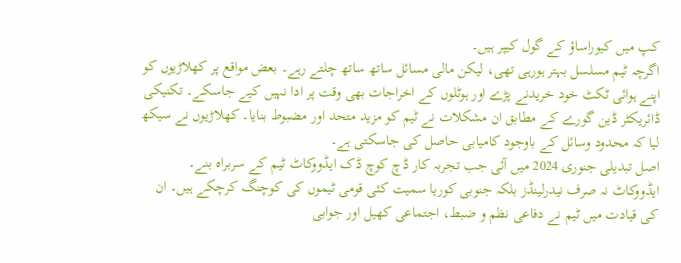کپ میں کیوراساؤ کے گول کیپر ہیں۔
اگرچہ ٹیم مسلسل بہتر ہورہی تھی، لیکن مالی مسائل ساتھ ساتھ چلتے رہے۔ بعض مواقع پر کھلاڑیوں کو اپنے ہوائی ٹکٹ خود خریدنے پڑے اور ہوٹلوں کے اخراجات بھی وقت پر ادا نہیں کیے جاسکے۔ تکنیکی ڈائریکٹر ڈین گورے کے مطابق ان مشکلات نے ٹیم کو مزید متحد اور مضبوط بنایا۔ کھلاڑیوں نے سیکھ لیا کہ محدود وسائل کے باوجود کامیابی حاصل کی جاسکتی ہے۔
اصل تبدیلی جنوری 2024 میں آئی جب تجربہ کار ڈچ کوچ ڈک ایڈووکاٹ ٹیم کے سربراہ بنے۔ ایڈووکاٹ نہ صرف نیدرلینڈز بلکہ جنوبی کوریا سمیت کئی قومی ٹیموں کی کوچنگ کرچکے ہیں۔ ان کی قیادت میں ٹیم نے دفاعی نظم و ضبط، اجتماعی کھیل اور جوابی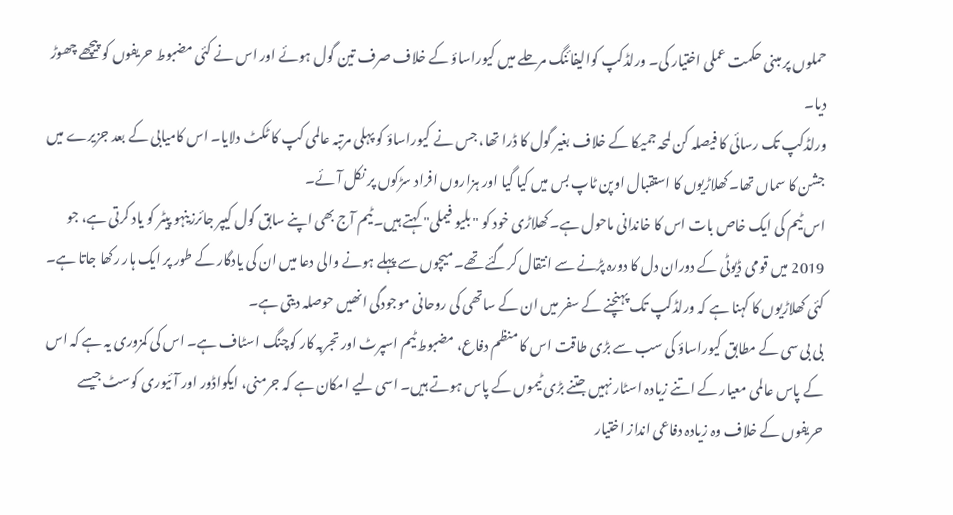حملوں پر مبنی حکمت عملی اختیار کی۔ ورلڈکپ کوالیفائنگ مرحلے میں کیوراساؤ کے خلاف صرف تین گول ہوئے اور اس نے کئی مضبوط حریفوں کو پیچھے چھوڑ دیا۔
ورلڈکپ تک رسائی کا فیصلہ کن لمحہ جمیکا کے خلاف بغیر گول کا ڈرا تھا، جس نے کیوراساؤ کو پہلی مرتبہ عالمی کپ کا ٹکٹ دلایا۔ اس کامیابی کے بعد جزیرے میں جشن کا سماں تھا۔ کھلاڑیوں کا استقبال اوپن ٹاپ بس میں کیا گیا اور ہزاروں افراد سڑکوں پر نکل آئے۔
اس ٹیم کی ایک خاص بات اس کا خاندانی ماحول ہے۔ کھلاڑی خود کو "بلیو فیملی" کہتے ہیں۔ ٹیم آج بھی اپنے سابق گول کیپر جائرزینہو پیٹر کو یاد کرتی ہے، جو 2019 میں قومی ڈیوٹی کے دوران دل کا دورہ پڑنے سے انتقال کرگئے تھے۔ میچوں سے پہلے ہونے والی دعا میں ان کی یادگار کے طور پر ایک ہار رکھا جاتا ہے۔ کئی کھلاڑیوں کا کہنا ہے کہ ورلڈکپ تک پہنچنے کے سفر میں ان کے ساتھی کی روحانی موجودگی انھیں حوصلہ دیتی ہے۔
بی بی سی کے مطابق کیوراساؤ کی سب سے بڑی طاقت اس کا منظم دفاع، مضبوط ٹیم اسپرٹ اور تجربہ کار کوچنگ اسٹاف ہے۔ اس کی کمزوری یہ ہے کہ اس کے پاس عالمی معیار کے اتنے زیادہ اسٹار نہیں جتنے بڑی ٹیموں کے پاس ہوتے ہیں۔ اسی لیے امکان ہے کہ جرمنی، ایکواڈور اور آئیوری کوسٹ جیسے حریفوں کے خلاف وہ زیادہ دفاعی انداز اختیار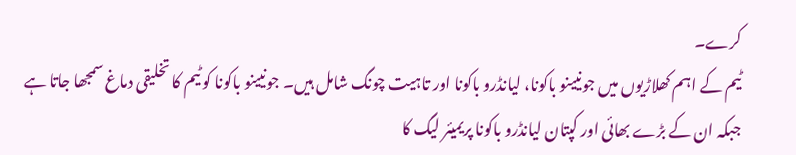کرے۔
ٹیم کے اہم کھلاڑیوں میں جونیینو باکونا، لیانڈرو باکونا اور تاہیت چونگ شامل ہیں۔ جونیینو باکونا کو ٹیم کا تخلیقی دماغ سمجھا جاتا ہے جبکہ ان کے بڑے بھائی اور کپتان لیانڈرو باکونا پریمیئر لیگ کا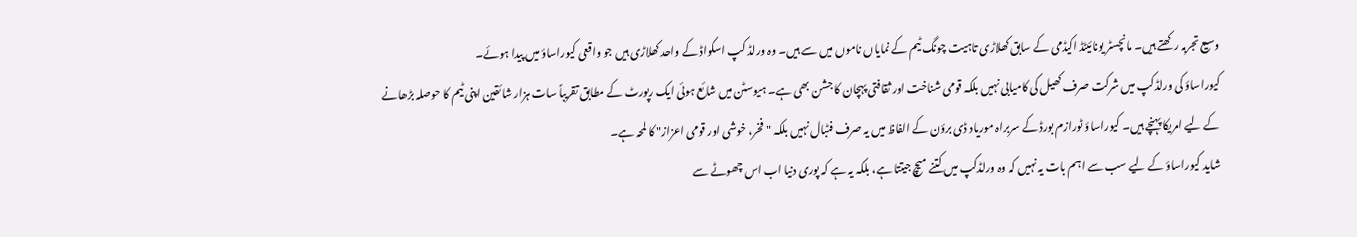وسیع تجربہ رکھتے ہیں۔ مانچسٹر یونائیٹڈ اکیڈمی کے سابق کھلاڑی تاہیت چونگ ٹیم کے نمایاں ناموں میں سے ہیں۔ وہ ورلڈ کپ اسکواڈ کے واحد کھلاڑی ہیں جو واقعی کیوراساؤ میں پیدا ہوئے۔
کیوراساؤ کی ورلڈکپ میں شرکت صرف کھیل کی کامیابی نہیں بلکہ قومی شناخت اور ثقافتی پہچان کا جشن بھی ہے۔ ہیوسٹن میں شائع ہوئی ایک رپورٹ کے مطابق تقریباً سات ہزار شائقین اپنی ٹیم کا حوصلہ بڑھانے کے لیے امریکا پہنچے ہیں۔ کیوراساؤ ٹورازم بورڈ کے سربراہ موریاد ڈی برؤن کے الفاظ میں یہ صرف فٹبال نہیں بلکہ "فخر، خوشی اور قومی اعزاز" کا لمحہ ہے۔
شاید کیوراساؤ کے لیے سب سے اہم بات یہ نہیں کہ وہ ورلڈکپ میں کتنے میچ جیتتا ہے، بلکہ یہ ہے کہ پوری دنیا اب اس چھوٹے سے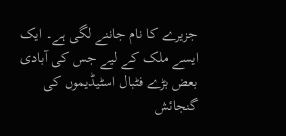جزیرے کا نام جاننے لگی ہے۔ ایک ایسے ملک کے لیے جس کی آبادی بعض بڑے فٹبال اسٹیڈیموں کی گنجائش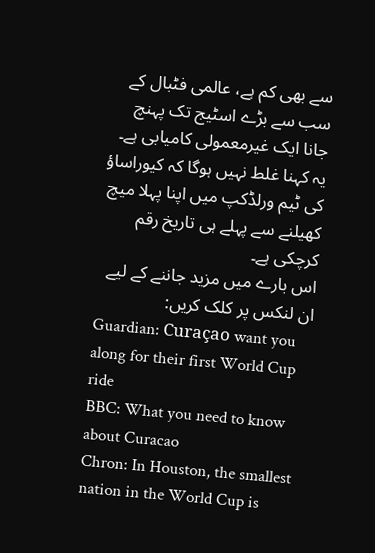سے بھی کم ہے، عالمی فٹبال کے سب سے بڑے اسٹیج تک پہنچ جانا ایک غیرمعمولی کامیابی ہے۔ یہ کہنا غلط نہیں ہوگا کہ کیوراساؤ کی ٹیم ورلڈکپ میں اپنا پہلا میچ کھیلنے سے پہلے ہی تاریخ رقم کرچکی ہے۔
اس بارے میں مزید جاننے کے لیے ان لنکس پر کلک کریں:
Guardian: Curaçao want you along for their first World Cup ride
BBC: What you need to know about Curacao
Chron: In Houston, the smallest nation in the World Cup is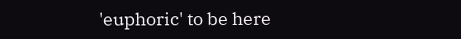'euphoric' to be here